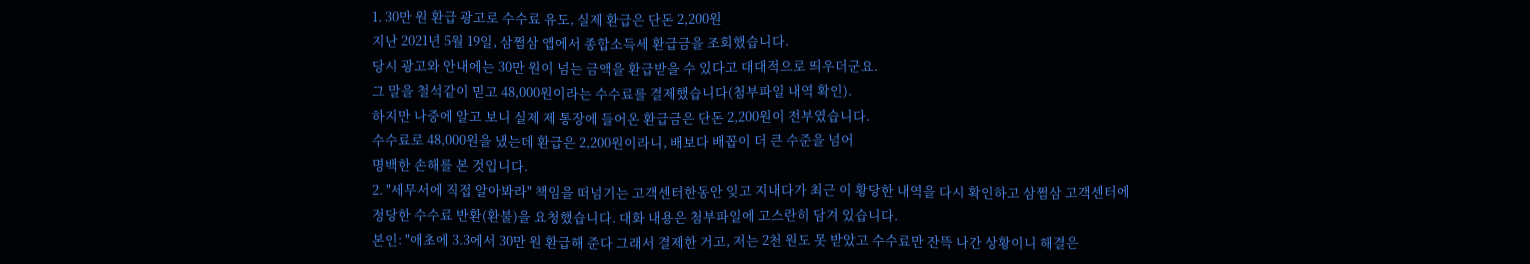1. 30만 원 환급 광고로 수수료 유도, 실제 환급은 단돈 2,200원
지난 2021년 5월 19일, 삼쩜삼 앱에서 종합소득세 환급금을 조회했습니다.
당시 광고와 안내에는 30만 원이 넘는 금액을 환급받을 수 있다고 대대적으로 띄우더군요.
그 말을 철석같이 믿고 48,000원이라는 수수료를 결제했습니다(첨부파일 내역 확인).
하지만 나중에 알고 보니 실제 제 통장에 들어온 환급금은 단돈 2,200원이 전부였습니다.
수수료로 48,000원을 냈는데 환급은 2,200원이라니, 배보다 배꼽이 더 큰 수준을 넘어
명백한 손해를 본 것입니다.
2. "세무서에 직접 알아봐라" 책임을 떠넘기는 고객센터한동안 잊고 지내다가 최근 이 황당한 내역을 다시 확인하고 삼쩜삼 고객센터에
정당한 수수료 반환(환불)을 요청했습니다. 대화 내용은 첨부파일에 고스란히 담겨 있습니다.
본인: "애초에 3.3에서 30만 원 환급해 준다 그래서 결제한 거고, 저는 2천 원도 못 받았고 수수료만 잔뜩 나간 상황이니 해결은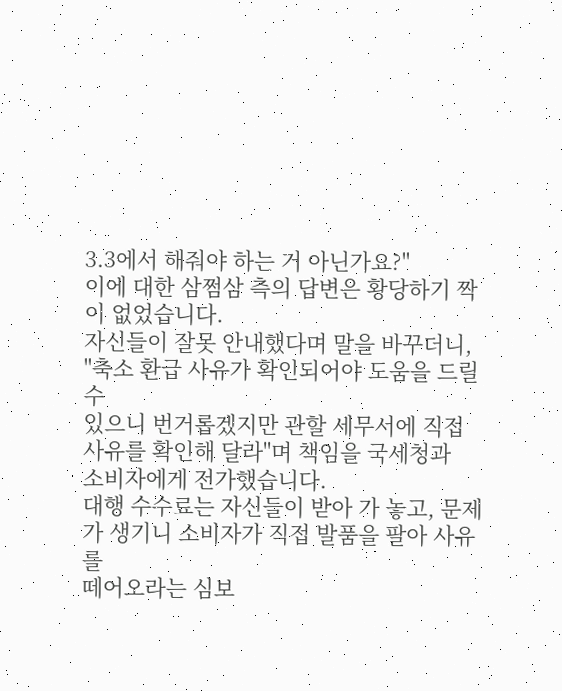3.3에서 해줘야 하는 거 아닌가요?"
이에 대한 삼쩜삼 측의 답변은 황당하기 짝이 없었습니다.
자신들이 잘못 안내했다며 말을 바꾸더니, "축소 환급 사유가 확인되어야 도움을 드릴 수
있으니 번거롭겠지만 관할 세무서에 직접 사유를 확인해 달라"며 책임을 국세청과
소비자에게 전가했습니다.
대행 수수료는 자신들이 받아 가 놓고, 문제가 생기니 소비자가 직접 발품을 팔아 사유를
떼어오라는 심보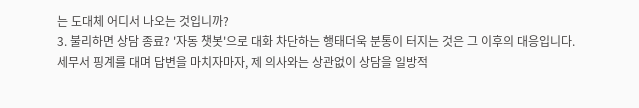는 도대체 어디서 나오는 것입니까?
3. 불리하면 상담 종료? '자동 챗봇'으로 대화 차단하는 행태더욱 분통이 터지는 것은 그 이후의 대응입니다.
세무서 핑계를 대며 답변을 마치자마자, 제 의사와는 상관없이 상담을 일방적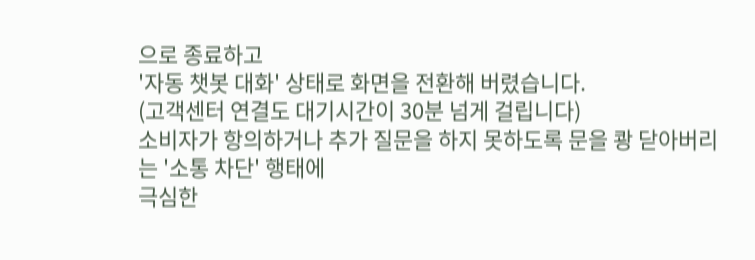으로 종료하고
'자동 챗봇 대화' 상태로 화면을 전환해 버렸습니다.
(고객센터 연결도 대기시간이 30분 넘게 걸립니다)
소비자가 항의하거나 추가 질문을 하지 못하도록 문을 쾅 닫아버리는 '소통 차단' 행태에
극심한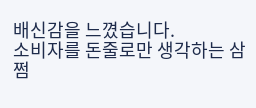배신감을 느꼈습니다.
소비자를 돈줄로만 생각하는 삼쩜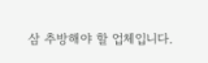삼 추방해야 할 업체입니다.